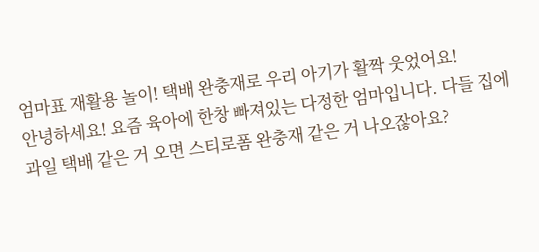엄마표 재활용 놀이! 택배 완충재로 우리 아기가 활짝 웃었어요!
안녕하세요! 요즘 육아에 한창 빠져있는 다정한 엄마입니다. 다들 집에 과일 택배 같은 거 오면 스티로폼 완충재 같은 거 나오잖아요?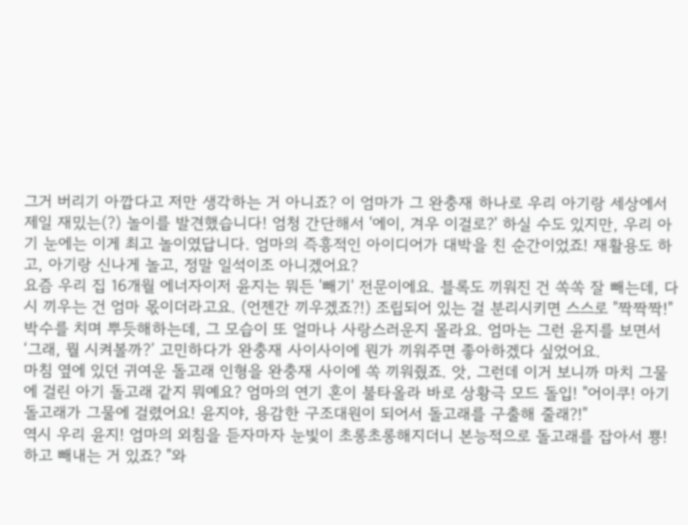그거 버리기 아깝다고 저만 생각하는 거 아니죠? 이 엄마가 그 완충재 하나로 우리 아기랑 세상에서 제일 재밌는(?) 놀이를 발견했습니다! 엄청 간단해서 '에이, 겨우 이걸로?' 하실 수도 있지만, 우리 아기 눈에는 이게 최고 놀이였답니다. 엄마의 즉흥적인 아이디어가 대박을 친 순간이었죠! 재활용도 하고, 아기랑 신나게 놀고, 정말 일석이조 아니겠어요?
요즘 우리 집 16개월 에너자이저 윤지는 뭐든 '빼기' 전문이에요. 블록도 끼워진 건 쏙쏙 잘 빼는데, 다시 끼우는 건 엄마 몫이더라고요. (언젠간 끼우겠죠?!) 조립되어 있는 걸 분리시키면 스스로 "짝짝짝!" 박수를 치며 뿌듯해하는데, 그 모습이 또 얼마나 사랑스러운지 몰라요. 엄마는 그런 윤지를 보면서 ‘그래, 뭘 시켜볼까?’ 고민하다가 완충재 사이사이에 뭔가 끼워주면 좋아하겠다 싶었어요.
마침 옆에 있던 귀여운 돌고래 인형을 완충재 사이에 쏙 끼워줬죠. 앗, 그런데 이거 보니까 마치 그물에 걸린 아기 돌고래 같지 뭐예요? 엄마의 연기 혼이 불타올라 바로 상황극 모드 돌입! "어이쿠! 아기 돌고래가 그물에 걸렸어요! 윤지야, 용감한 구조대원이 되어서 돌고래를 구출해 줄래?!"
역시 우리 윤지! 엄마의 외침을 듣자마자 눈빛이 초롱초롱해지더니 본능적으로 돌고래를 잡아서 뿅! 하고 빼내는 거 있죠? "와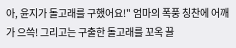아, 윤지가 돌고래를 구했어요!" 엄마의 폭풍 칭찬에 어깨가 으쓱! 그리고는 구출한 돌고래를 꼬옥 끌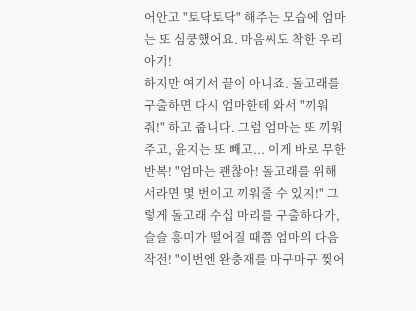어안고 "토닥토닥" 해주는 모습에 엄마는 또 심쿵했어요. 마음씨도 착한 우리 아기!
하지만 여기서 끝이 아니죠. 돌고래를 구출하면 다시 엄마한테 와서 "끼워줘!" 하고 줍니다. 그럼 엄마는 또 끼워주고, 윤지는 또 빼고... 이게 바로 무한 반복! "엄마는 괜찮아! 돌고래를 위해서라면 몇 번이고 끼워줄 수 있지!" 그렇게 돌고래 수십 마리를 구출하다가, 슬슬 흥미가 떨어질 때쯤 엄마의 다음 작전! "이번엔 완충재를 마구마구 찢어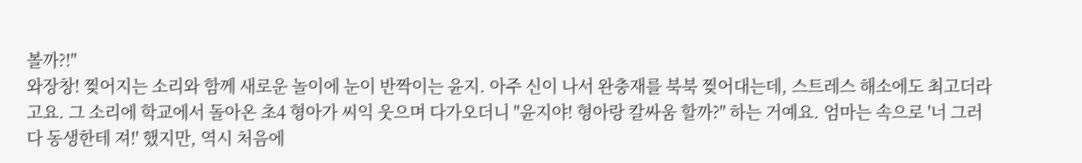볼까?!"
와장창! 찢어지는 소리와 함께 새로운 놀이에 눈이 반짝이는 윤지. 아주 신이 나서 완충재를 북북 찢어대는데, 스트레스 해소에도 최고더라고요. 그 소리에 학교에서 돌아온 초4 형아가 씨익 웃으며 다가오더니 "윤지야! 형아랑 칼싸움 할까?" 하는 거예요. 엄마는 속으로 '너 그러다 동생한테 져!' 했지만, 역시 처음에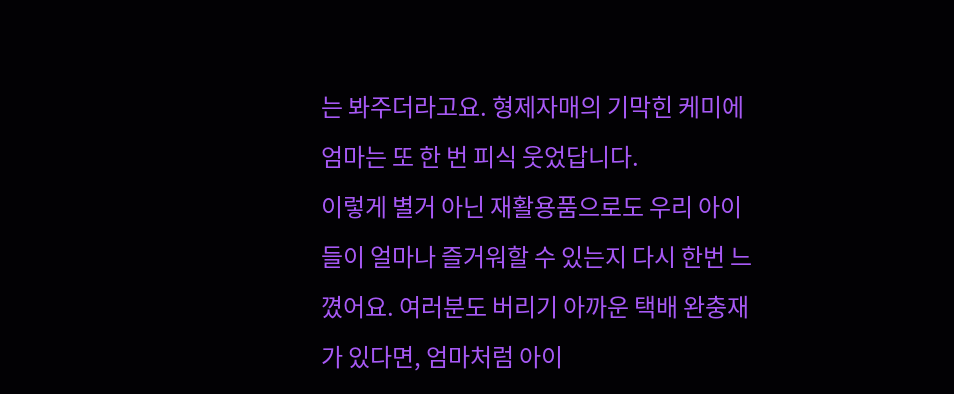는 봐주더라고요. 형제자매의 기막힌 케미에 엄마는 또 한 번 피식 웃었답니다.
이렇게 별거 아닌 재활용품으로도 우리 아이들이 얼마나 즐거워할 수 있는지 다시 한번 느꼈어요. 여러분도 버리기 아까운 택배 완충재가 있다면, 엄마처럼 아이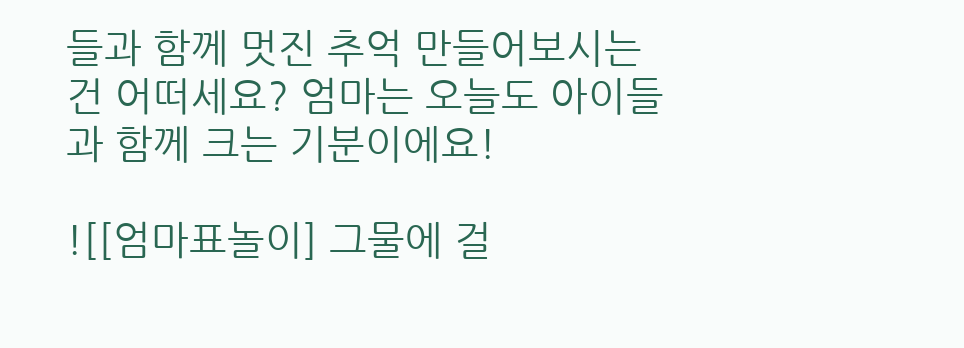들과 함께 멋진 추억 만들어보시는 건 어떠세요? 엄마는 오늘도 아이들과 함께 크는 기분이에요!

![[엄마표놀이] 그물에 걸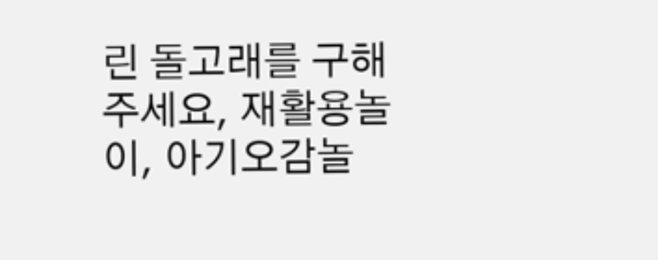린 돌고래를 구해주세요, 재활용놀이, 아기오감놀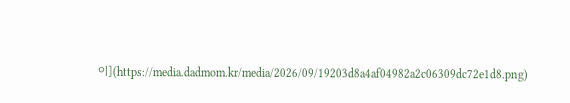이](https://media.dadmom.kr/media/2026/09/19203d8a4af04982a2c06309dc72e1d8.png)